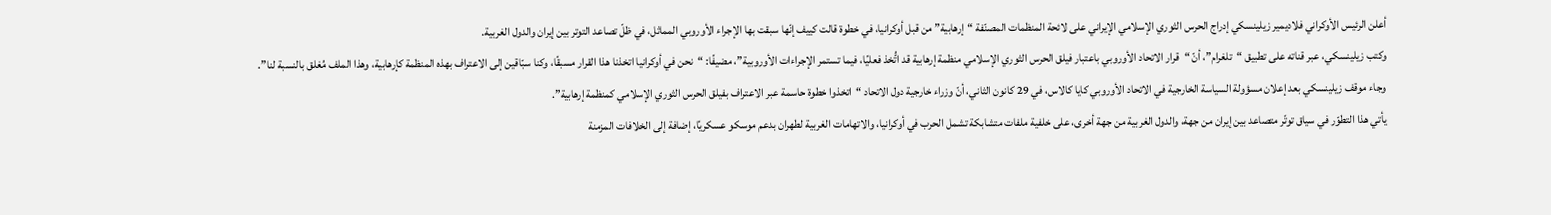أعلن الرئيس الأوكراني فلاديمير زيلينسكي إدراج الحرس الثوري الإسلامي الإيراني على لائحة المنظمات المصنّفة “إرهابية” من قبل أوكرانيا، في خطوة قالت كييف إنّها سبقت بها الإجراء الأوروبي المماثل، في ظلّ تصاعد التوتر بين إيران والدول الغربية.
وكتب زيلينسكي، عبر قناته على تطبيق “تلغرام”، أنّ “قرار الاتحاد الأوروبي باعتبار فيلق الحرس الثوري الإسلامي منظمة إرهابية قد اتُّخذ فعليًا، فيما تستمر الإجراءات الأوروبية”، مضيفًا: “نحن في أوكرانيا اتخذنا هذا القرار مسبقًا، وكنا سبّاقين إلى الاعتراف بهذه المنظمة كإرهابية، وهذا الملف مُغلق بالنسبة لنا”.
وجاء موقف زيلينسكي بعد إعلان مسؤولة السياسة الخارجية في الاتحاد الأوروبي كايا كالاس، في 29 كانون الثاني، أنّ وزراء خارجية دول الاتحاد “اتخذوا خطوة حاسمة عبر الاعتراف بفيلق الحرس الثوري الإسلامي كمنظمة إرهابية”.
يأتي هذا التطوّر في سياق توتّر متصاعد بين إيران من جهة، والدول الغربية من جهة أخرى، على خلفية ملفات متشابكة تشمل الحرب في أوكرانيا، والاتهامات الغربية لطهران بدعم موسكو عسكريًا، إضافة إلى الخلافات المزمنة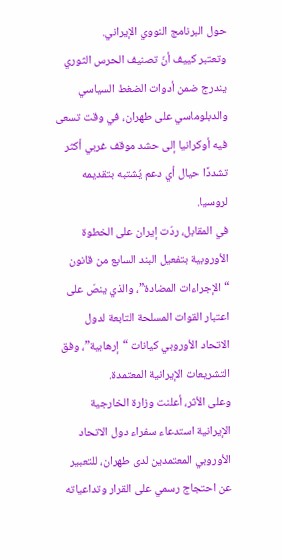حول البرنامج النووي الإيراني.
وتعتبر كييف أنّ تصنيف الحرس الثوري يندرج ضمن أدوات الضغط السياسي والدبلوماسي على طهران، في وقت تسعى فيه أوكرانيا إلى حشد موقف غربي أكثر تشددًا حيال أي دعم يُشتبه بتقديمه لروسيا.
في المقابل، ردّت إيران على الخطوة الأوروبية بتفعيل البند السابع من قانون “الإجراءات المضادة”، والذي ينصّ على اعتبار القوات المسلحة التابعة لدول الاتحاد الأوروبي كيانات “إرهابية”، وفق التشريعات الإيرانية المعتمدة.
وعلى الأثر، أعلنت وزارة الخارجية الإيرانية استدعاء سفراء دول الاتحاد الأوروبي المعتمدين لدى طهران، للتعبير عن احتجاج رسمي على القرار وتداعياته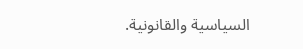السياسية والقانونية.